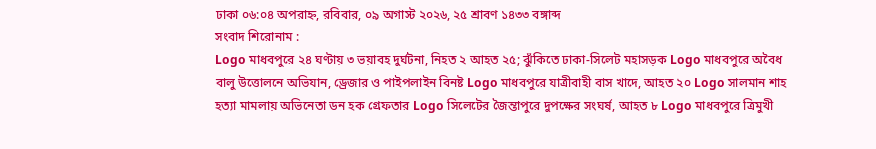ঢাকা ০৬:০৪ অপরাহ্ন, রবিবার, ০৯ অগাস্ট ২০২৬, ২৫ শ্রাবণ ১৪৩৩ বঙ্গাব্দ
সংবাদ শিরোনাম :
Logo মাধবপুরে ২৪ ঘণ্টায় ৩ ভয়াবহ দুর্ঘটনা, নিহত ২ আহত ২৫; ঝুঁকিতে ঢাকা-সিলেট মহাসড়ক Logo মাধবপুরে অবৈধ বালু উত্তোলনে অভিযান, ড্রেজার ও পাইপলাইন বিনষ্ট Logo মাধবপুরে যাত্রীবাহী বাস খাদে, আহত ২০ Logo সালমান শাহ হত্যা মামলায় অভিনেতা ডন হক গ্রেফতার Logo সিলেটের জৈন্তাপুরে দুপক্ষের সংঘর্ষ, আহত ৮ Logo মাধবপুরে ত্রিমুখী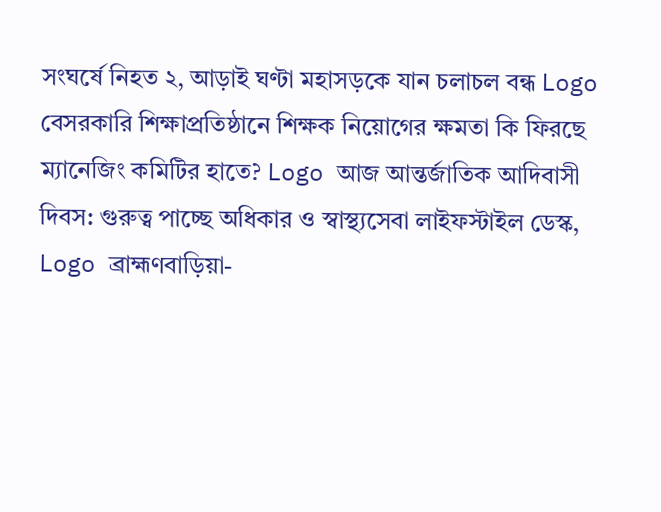সংঘর্ষে নিহত ২, আড়াই ঘণ্টা মহাসড়কে যান চলাচল বন্ধ Logo বেসরকারি শিক্ষাপ্রতিষ্ঠানে শিক্ষক নিয়োগের ক্ষমতা কি ফিরছে ম্যানেজিং কমিটির হাতে? Logo আজ আন্তর্জাতিক আদিবাসী দিবস: গুরুত্ব পাচ্ছে অধিকার ও স্বাস্থ্যসেবা লাইফস্টাইল ডেস্ক, Logo ব্রাহ্মণবাড়িয়া-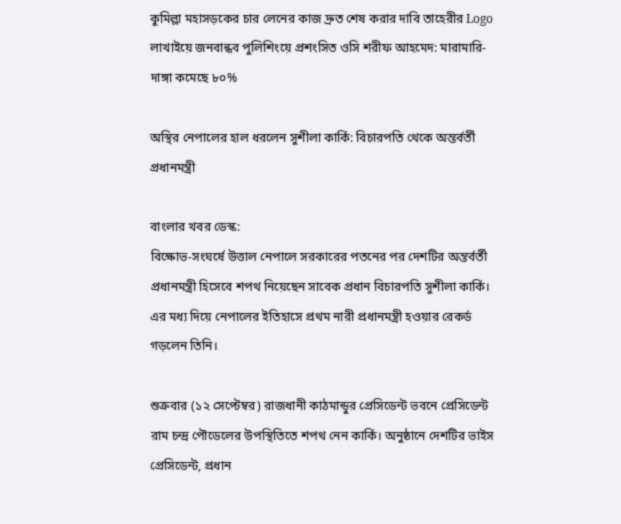কুমিল্লা মহাসড়কের চার লেনের কাজ দ্রুত শেষ করার দাবি তাহেরীর Logo লাখাইয়ে জনবান্ধব পুলিশিংয়ে প্রশংসিত ওসি শরীফ আহমেদ: মারামারি-দাঙ্গা কমেছে ৮০%

অস্থির নেপালের হাল ধরলেন সুশীলা কার্কি: বিচারপতি থেকে অন্তর্বর্তী প্রধানমন্ত্রী

বাংলার খবর ডেস্ক:
বিক্ষোভ-সংঘর্ষে উত্তাল নেপালে সরকারের পতনের পর দেশটির অন্তর্বর্তী প্রধানমন্ত্রী হিসেবে শপথ নিয়েছেন সাবেক প্রধান বিচারপতি সুশীলা কার্কি। এর মধ্য দিয়ে নেপালের ইতিহাসে প্রথম নারী প্রধানমন্ত্রী হওয়ার রেকর্ড গড়লেন তিনি।

শুক্রবার (১২ সেপ্টেম্বর) রাজধানী কাঠমান্ডুর প্রেসিডেন্ট ভবনে প্রেসিডেন্ট রাম চন্দ্র পৌডেলের উপস্থিতিতে শপথ নেন কার্কি। অনুষ্ঠানে দেশটির ভাইস প্রেসিডেন্ট, প্রধান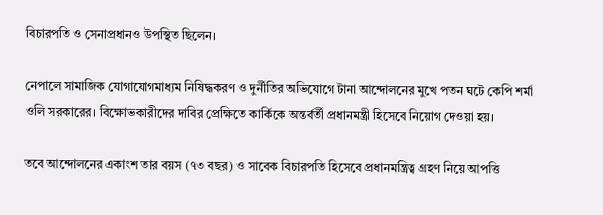বিচারপতি ও সেনাপ্রধানও উপস্থিত ছিলেন।

নেপালে সামাজিক যোগাযোগমাধ্যম নিষিদ্ধকরণ ও দুর্নীতির অভিযোগে টানা আন্দোলনের মুখে পতন ঘটে কেপি শর্মা ওলি সরকারের। বিক্ষোভকারীদের দাবির প্রেক্ষিতে কার্কিকে অন্তর্বর্তী প্রধানমন্ত্রী হিসেবে নিয়োগ দেওয়া হয়।

তবে আন্দোলনের একাংশ তার বয়স (৭৩ বছর) ও সাবেক বিচারপতি হিসেবে প্রধানমন্ত্রিত্ব গ্রহণ নিয়ে আপত্তি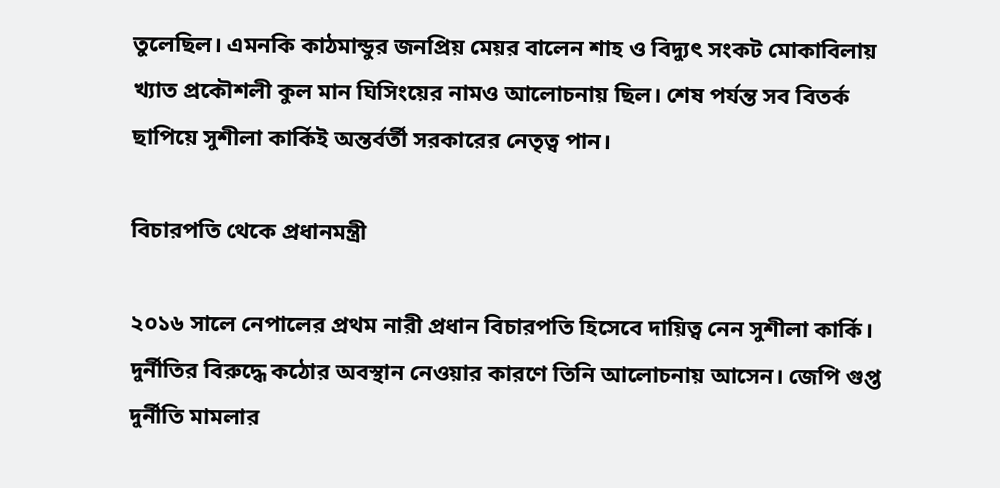তুলেছিল। এমনকি কাঠমান্ডুর জনপ্রিয় মেয়র বালেন শাহ ও বিদ্যুৎ সংকট মোকাবিলায় খ্যাত প্রকৌশলী কুল মান ঘিসিংয়ের নামও আলোচনায় ছিল। শেষ পর্যন্ত সব বিতর্ক ছাপিয়ে সুশীলা কার্কিই অন্তর্বর্তী সরকারের নেতৃত্ব পান।

বিচারপতি থেকে প্রধানমন্ত্রী

২০১৬ সালে নেপালের প্রথম নারী প্রধান বিচারপতি হিসেবে দায়িত্ব নেন সুশীলা কার্কি। দুর্নীতির বিরুদ্ধে কঠোর অবস্থান নেওয়ার কারণে তিনি আলোচনায় আসেন। জেপি গুপ্ত দুর্নীতি মামলার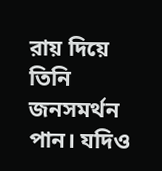রায় দিয়ে তিনি জনসমর্থন পান। যদিও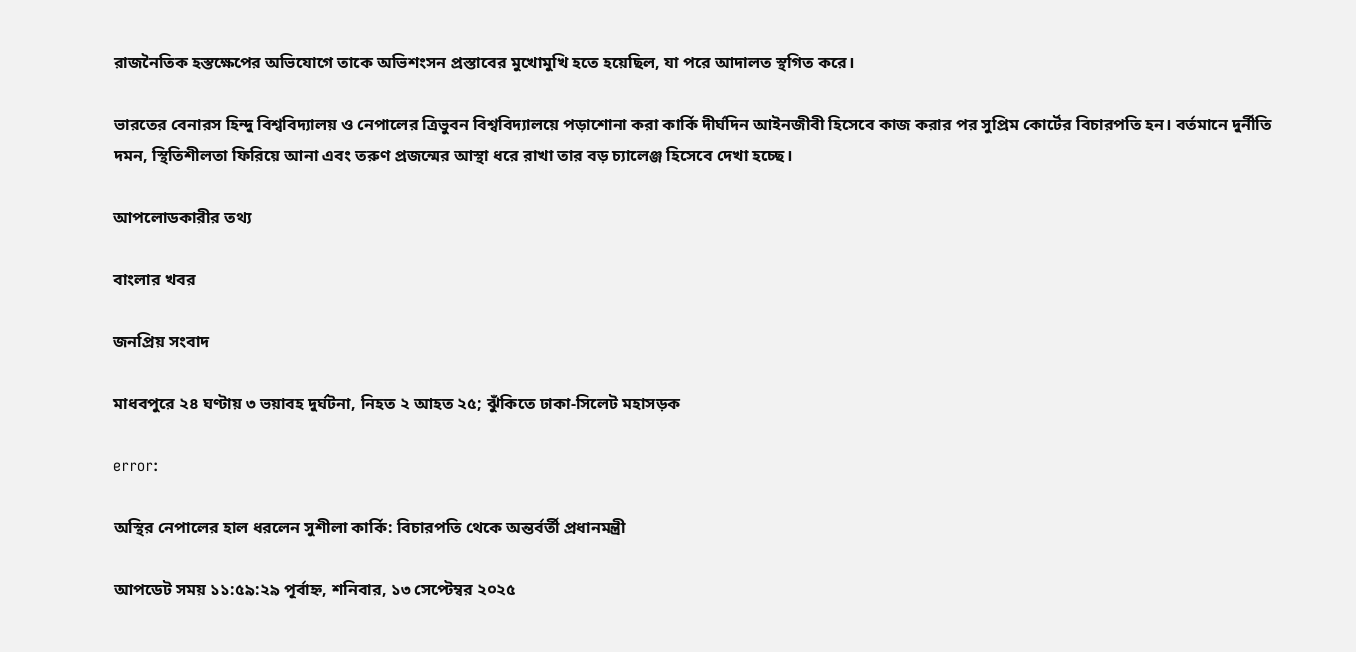রাজনৈতিক হস্তক্ষেপের অভিযোগে তাকে অভিশংসন প্রস্তাবের মুখোমুখি হতে হয়েছিল, যা পরে আদালত স্থগিত করে।

ভারতের বেনারস হিন্দু বিশ্ববিদ্যালয় ও নেপালের ত্রিভুবন বিশ্ববিদ্যালয়ে পড়াশোনা করা কার্কি দীর্ঘদিন আইনজীবী হিসেবে কাজ করার পর সুপ্রিম কোর্টের বিচারপতি হন। বর্তমানে দুর্নীতি দমন, স্থিতিশীলতা ফিরিয়ে আনা এবং তরুণ প্রজন্মের আস্থা ধরে রাখা তার বড় চ্যালেঞ্জ হিসেবে দেখা হচ্ছে।

আপলোডকারীর তথ্য

বাংলার খবর

জনপ্রিয় সংবাদ

মাধবপুরে ২৪ ঘণ্টায় ৩ ভয়াবহ দুর্ঘটনা, নিহত ২ আহত ২৫; ঝুঁকিতে ঢাকা-সিলেট মহাসড়ক

error:

অস্থির নেপালের হাল ধরলেন সুশীলা কার্কি: বিচারপতি থেকে অন্তর্বর্তী প্রধানমন্ত্রী

আপডেট সময় ১১:৫৯:২৯ পূর্বাহ্ন, শনিবার, ১৩ সেপ্টেম্বর ২০২৫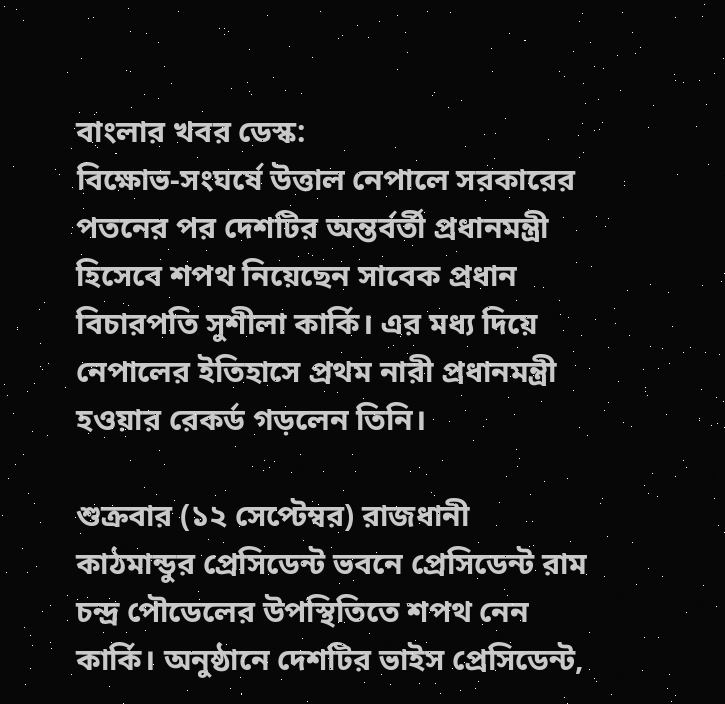বাংলার খবর ডেস্ক:
বিক্ষোভ-সংঘর্ষে উত্তাল নেপালে সরকারের পতনের পর দেশটির অন্তর্বর্তী প্রধানমন্ত্রী হিসেবে শপথ নিয়েছেন সাবেক প্রধান বিচারপতি সুশীলা কার্কি। এর মধ্য দিয়ে নেপালের ইতিহাসে প্রথম নারী প্রধানমন্ত্রী হওয়ার রেকর্ড গড়লেন তিনি।

শুক্রবার (১২ সেপ্টেম্বর) রাজধানী কাঠমান্ডুর প্রেসিডেন্ট ভবনে প্রেসিডেন্ট রাম চন্দ্র পৌডেলের উপস্থিতিতে শপথ নেন কার্কি। অনুষ্ঠানে দেশটির ভাইস প্রেসিডেন্ট,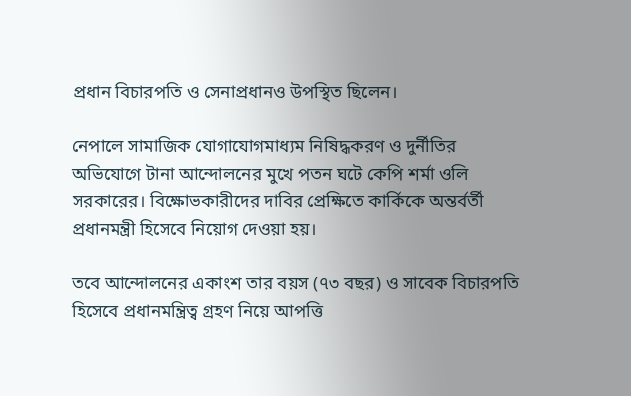প্রধান বিচারপতি ও সেনাপ্রধানও উপস্থিত ছিলেন।

নেপালে সামাজিক যোগাযোগমাধ্যম নিষিদ্ধকরণ ও দুর্নীতির অভিযোগে টানা আন্দোলনের মুখে পতন ঘটে কেপি শর্মা ওলি সরকারের। বিক্ষোভকারীদের দাবির প্রেক্ষিতে কার্কিকে অন্তর্বর্তী প্রধানমন্ত্রী হিসেবে নিয়োগ দেওয়া হয়।

তবে আন্দোলনের একাংশ তার বয়স (৭৩ বছর) ও সাবেক বিচারপতি হিসেবে প্রধানমন্ত্রিত্ব গ্রহণ নিয়ে আপত্তি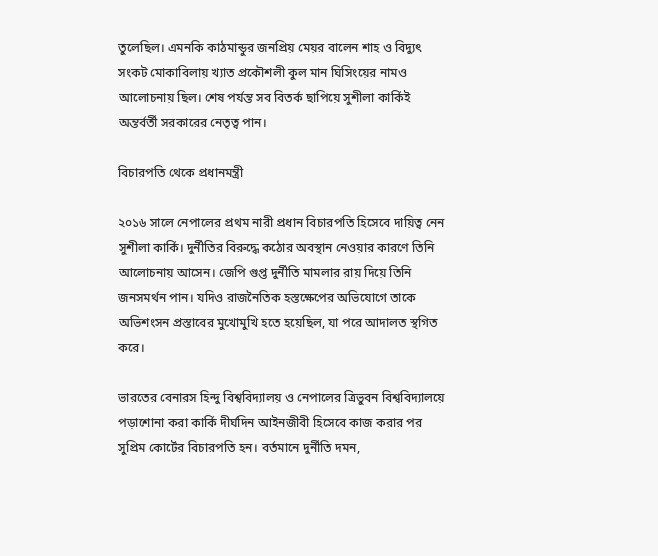তুলেছিল। এমনকি কাঠমান্ডুর জনপ্রিয় মেয়র বালেন শাহ ও বিদ্যুৎ সংকট মোকাবিলায় খ্যাত প্রকৌশলী কুল মান ঘিসিংয়ের নামও আলোচনায় ছিল। শেষ পর্যন্ত সব বিতর্ক ছাপিয়ে সুশীলা কার্কিই অন্তর্বর্তী সরকারের নেতৃত্ব পান।

বিচারপতি থেকে প্রধানমন্ত্রী

২০১৬ সালে নেপালের প্রথম নারী প্রধান বিচারপতি হিসেবে দায়িত্ব নেন সুশীলা কার্কি। দুর্নীতির বিরুদ্ধে কঠোর অবস্থান নেওয়ার কারণে তিনি আলোচনায় আসেন। জেপি গুপ্ত দুর্নীতি মামলার রায় দিয়ে তিনি জনসমর্থন পান। যদিও রাজনৈতিক হস্তক্ষেপের অভিযোগে তাকে অভিশংসন প্রস্তাবের মুখোমুখি হতে হয়েছিল, যা পরে আদালত স্থগিত করে।

ভারতের বেনারস হিন্দু বিশ্ববিদ্যালয় ও নেপালের ত্রিভুবন বিশ্ববিদ্যালয়ে পড়াশোনা করা কার্কি দীর্ঘদিন আইনজীবী হিসেবে কাজ করার পর সুপ্রিম কোর্টের বিচারপতি হন। বর্তমানে দুর্নীতি দমন,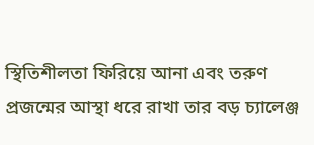স্থিতিশীলতা ফিরিয়ে আনা এবং তরুণ প্রজন্মের আস্থা ধরে রাখা তার বড় চ্যালেঞ্জ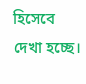হিসেবে দেখা হচ্ছে।